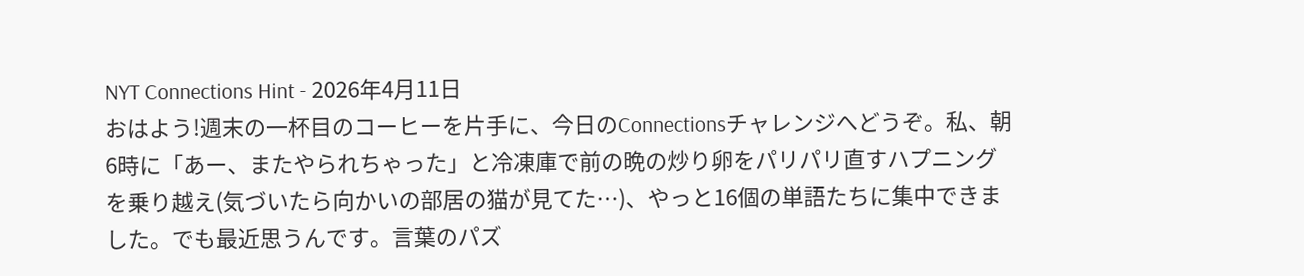NYT Connections Hint - 2026年4月11日
おはよう!週末の一杯目のコーヒーを片手に、今日のConnectionsチャレンジへどうぞ。私、朝6時に「あー、またやられちゃった」と冷凍庫で前の晩の炒り卵をパリパリ直すハプニングを乗り越え(気づいたら向かいの部居の猫が見てた…)、やっと16個の単語たちに集中できました。でも最近思うんです。言葉のパズ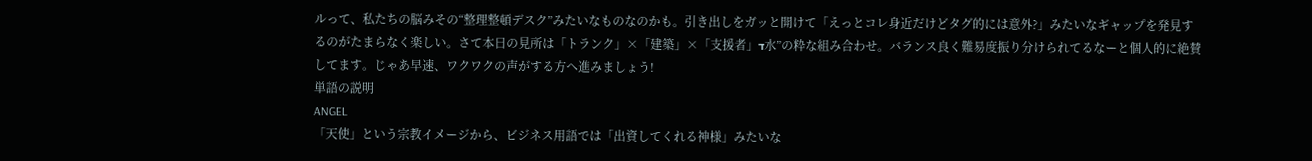ルって、私たちの脳みその“整理整頓デスク”みたいなものなのかも。引き出しをガッと開けて「えっとコレ身近だけどタグ的には意外?」みたいなギャップを発見するのがたまらなく楽しい。さて本日の見所は「トランク」×「建築」×「支援者」ד水”の粋な組み合わせ。バランス良く難易度振り分けられてるなーと個人的に絶賛してます。じゃあ早速、ワクワクの声がする方へ進みましょう!
単語の説明
ANGEL
「天使」という宗教イメージから、ビジネス用語では「出資してくれる神様」みたいな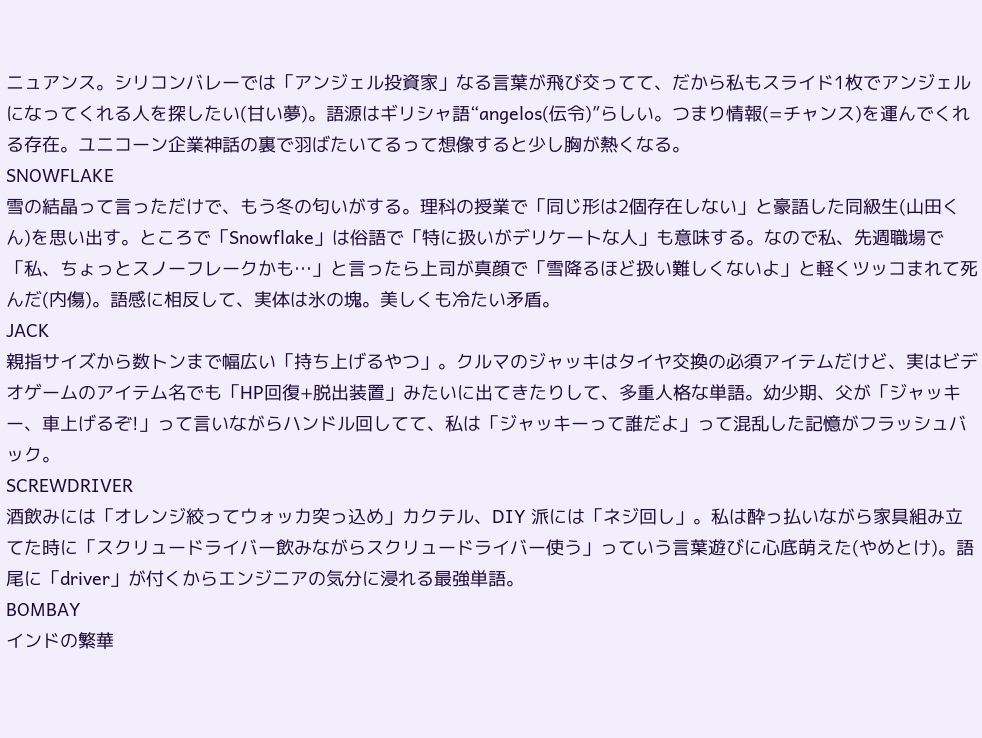ニュアンス。シリコンバレーでは「アンジェル投資家」なる言葉が飛び交ってて、だから私もスライド1枚でアンジェルになってくれる人を探したい(甘い夢)。語源はギリシャ語“angelos(伝令)”らしい。つまり情報(=チャンス)を運んでくれる存在。ユニコーン企業神話の裏で羽ばたいてるって想像すると少し胸が熱くなる。
SNOWFLAKE
雪の結晶って言っただけで、もう冬の匂いがする。理科の授業で「同じ形は2個存在しない」と豪語した同級生(山田くん)を思い出す。ところで「Snowflake」は俗語で「特に扱いがデリケートな人」も意味する。なので私、先週職場で「私、ちょっとスノーフレークかも…」と言ったら上司が真顔で「雪降るほど扱い難しくないよ」と軽くツッコまれて死んだ(内傷)。語感に相反して、実体は氷の塊。美しくも冷たい矛盾。
JACK
親指サイズから数トンまで幅広い「持ち上げるやつ」。クルマのジャッキはタイヤ交換の必須アイテムだけど、実はビデオゲームのアイテム名でも「HP回復+脱出装置」みたいに出てきたりして、多重人格な単語。幼少期、父が「ジャッキー、車上げるぞ!」って言いながらハンドル回してて、私は「ジャッキーって誰だよ」って混乱した記憶がフラッシュバック。
SCREWDRIVER
酒飲みには「オレンジ絞ってウォッカ突っ込め」カクテル、DIY 派には「ネジ回し」。私は酔っ払いながら家具組み立てた時に「スクリュードライバー飲みながらスクリュードライバー使う」っていう言葉遊びに心底萌えた(やめとけ)。語尾に「driver」が付くからエンジニアの気分に浸れる最強単語。
BOMBAY
インドの繁華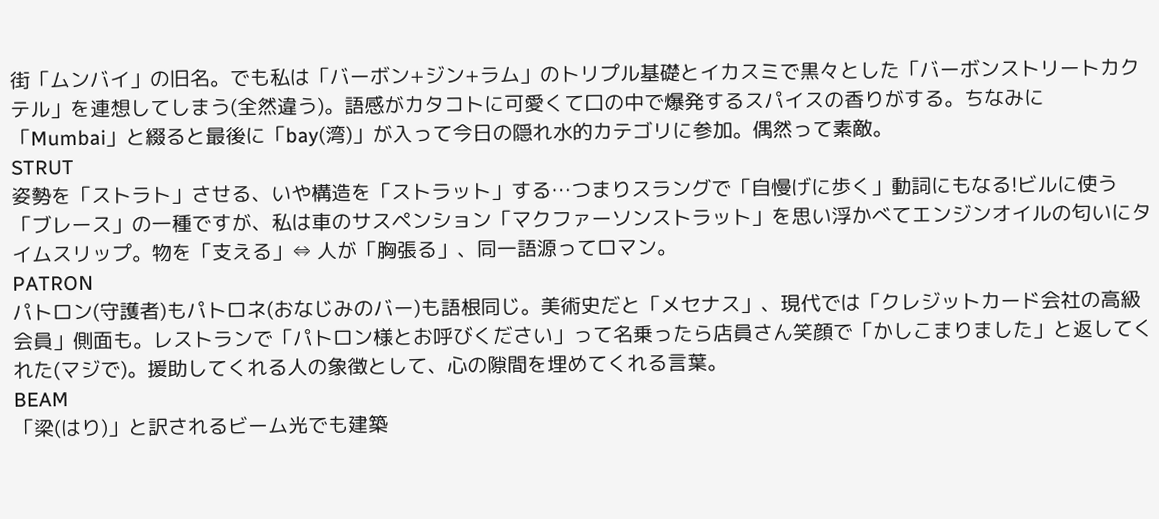街「ムンバイ」の旧名。でも私は「バーボン+ジン+ラム」のトリプル基礎とイカスミで黒々とした「バーボンストリートカクテル」を連想してしまう(全然違う)。語感がカタコトに可愛くて口の中で爆発するスパイスの香りがする。ちなみに「Mumbai」と綴ると最後に「bay(湾)」が入って今日の隠れ水的カテゴリに参加。偶然って素敵。
STRUT
姿勢を「ストラト」させる、いや構造を「ストラット」する…つまりスラングで「自慢げに歩く」動詞にもなる!ビルに使う「ブレース」の一種ですが、私は車のサスペンション「マクファーソンストラット」を思い浮かべてエンジンオイルの匂いにタイムスリップ。物を「支える」⇔ 人が「胸張る」、同一語源ってロマン。
PATRON
パトロン(守護者)もパトロネ(おなじみのバー)も語根同じ。美術史だと「メセナス」、現代では「クレジットカード会社の高級会員」側面も。レストランで「パトロン様とお呼びください」って名乗ったら店員さん笑顔で「かしこまりました」と返してくれた(マジで)。援助してくれる人の象徴として、心の隙間を埋めてくれる言葉。
BEAM
「梁(はり)」と訳されるビーム光でも建築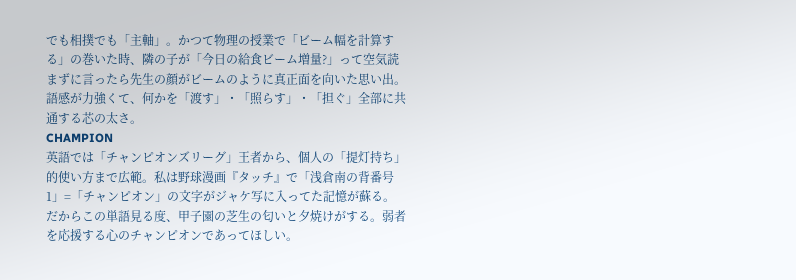でも相撲でも「主軸」。かつて物理の授業で「ビーム幅を計算する」の巻いた時、隣の子が「今日の給食ビーム増量?」って空気読まずに言ったら先生の顔がビームのように真正面を向いた思い出。語感が力強くて、何かを「渡す」・「照らす」・「担ぐ」全部に共通する芯の太さ。
CHAMPION
英語では「チャンピオンズリーグ」王者から、個人の「提灯持ち」的使い方まで広範。私は野球漫画『タッチ』で「浅倉南の背番号1」=「チャンピオン」の文字がジャケ写に入ってた記憶が蘇る。だからこの単語見る度、甲子園の芝生の匂いと夕焼けがする。弱者を応援する心のチャンピオンであってほしい。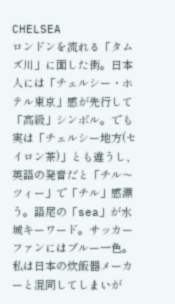CHELSEA
ロンドンを流れる「タムズ川」に面した街。日本人には「チェルシー・ホテル東京」感が先行して「高級」シンボル。でも実は「チェルシー地方(セイロン茶)」とも違うし、英語の発音だと「チル〜ツィー」で「チル」感漂う。語尾の「sea」が水城キーワード。サッカーファンにはブルー一色。私は日本の炊飯器メーカーと混同してしまいが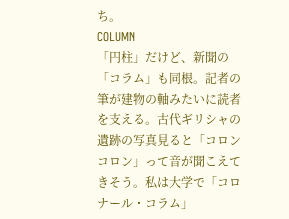ち。
COLUMN
「円柱」だけど、新聞の「コラム」も同根。記者の筆が建物の軸みたいに読者を支える。古代ギリシャの遺跡の写真見ると「コロンコロン」って音が聞こえてきそう。私は大学で「コロナール・コラム」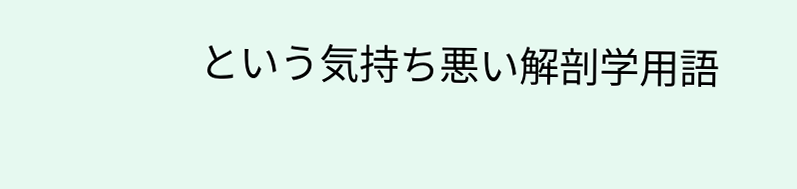という気持ち悪い解剖学用語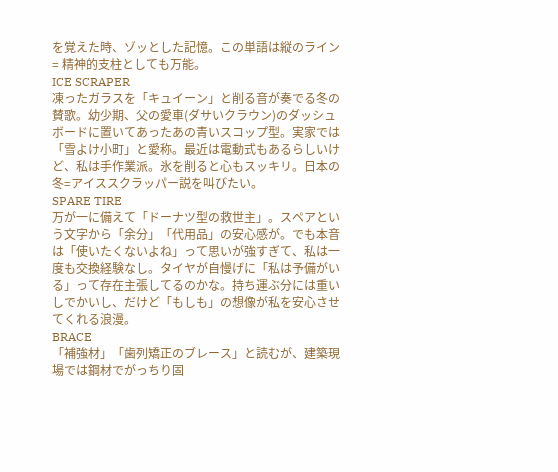を覚えた時、ゾッとした記憶。この単語は縦のライン = 精神的支柱としても万能。
ICE SCRAPER
凍ったガラスを「キュイーン」と削る音が奏でる冬の賛歌。幼少期、父の愛車(ダサいクラウン)のダッシュボードに置いてあったあの青いスコップ型。実家では「雪よけ小町」と愛称。最近は電動式もあるらしいけど、私は手作業派。氷を削ると心もスッキリ。日本の冬=アイススクラッパー説を叫びたい。
SPARE TIRE
万が一に備えて「ドーナツ型の救世主」。スペアという文字から「余分」「代用品」の安心感が。でも本音は「使いたくないよね」って思いが強すぎて、私は一度も交換経験なし。タイヤが自慢げに「私は予備がいる」って存在主張してるのかな。持ち運ぶ分には重いしでかいし、だけど「もしも」の想像が私を安心させてくれる浪漫。
BRACE
「補強材」「歯列矯正のブレース」と読むが、建築現場では鋼材でがっちり固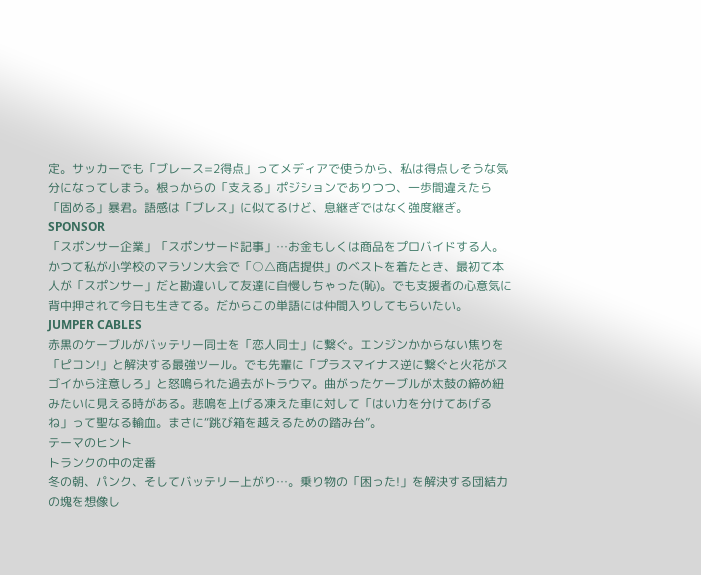定。サッカーでも「ブレース=2得点」ってメディアで使うから、私は得点しそうな気分になってしまう。根っからの「支える」ポジションでありつつ、一歩間違えたら「固める」暴君。語感は「ブレス」に似てるけど、息継ぎではなく強度継ぎ。
SPONSOR
「スポンサー企業」「スポンサード記事」…お金もしくは商品をプロバイドする人。かつて私が小学校のマラソン大会で「○△商店提供」のベストを着たとき、最初て本人が「スポンサー」だと勘違いして友達に自慢しちゃった(恥)。でも支援者の心意気に背中押されて今日も生きてる。だからこの単語には仲間入りしてもらいたい。
JUMPER CABLES
赤黒のケーブルがバッテリー同士を「恋人同士」に繋ぐ。エンジンかからない焦りを「ピコン!」と解決する最強ツール。でも先輩に「プラスマイナス逆に繋ぐと火花がスゴイから注意しろ」と怒鳴られた過去がトラウマ。曲がったケーブルが太鼓の締め紐みたいに見える時がある。悲鳴を上げる凍えた車に対して「はい力を分けてあげるね」って聖なる輸血。まさに“跳び箱を越えるための踏み台”。
テーマのヒント
トランクの中の定番
冬の朝、パンク、そしてバッテリー上がり…。乗り物の「困った!」を解決する団結力の塊を想像し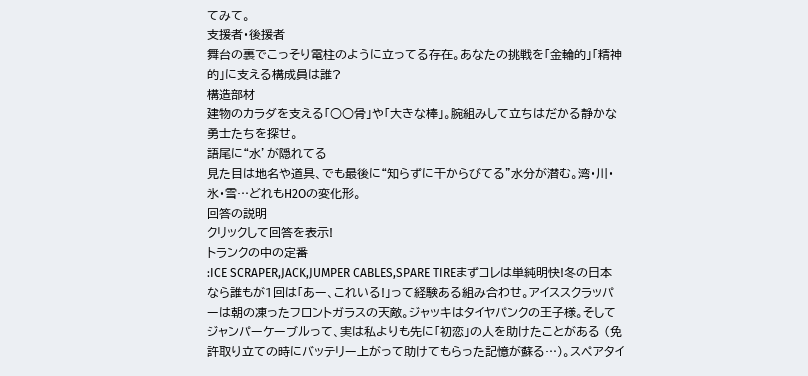てみて。
支援者・後援者
舞台の裏でこっそり電柱のように立ってる存在。あなたの挑戦を「金輪的」「精神的」に支える構成員は誰?
構造部材
建物のカラダを支える「○○骨」や「大きな棒」。腕組みして立ちはだかる静かな勇士たちを探せ。
語尾に“水’が隠れてる
見た目は地名や道具、でも最後に“知らずに干からびてる”水分が潜む。湾・川・氷・雪…どれもH2Oの変化形。
回答の説明
クリックして回答を表示!
トランクの中の定番
:ICE SCRAPER,JACK,JUMPER CABLES,SPARE TIREまずコレは単純明快!冬の日本なら誰もが1回は「あー、これいる!」って経験ある組み合わせ。アイススクラッパーは朝の凍ったフロントガラスの天敵。ジャッキはタイヤパンクの王子様。そしてジャンパーケーブルって、実は私よりも先に「初恋」の人を助けたことがある (免許取り立ての時にバッテリー上がって助けてもらった記憶が蘇る…)。スペアタイ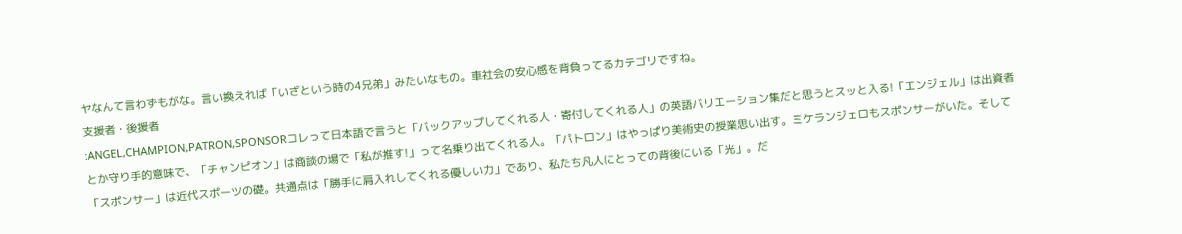ヤなんて言わずもがな。言い換えれば「いざという時の4兄弟」みたいなもの。車社会の安心感を背負ってるカテゴリですね。
支援者・後援者
:ANGEL,CHAMPION,PATRON,SPONSORコレって日本語で言うと「バックアップしてくれる人・寄付してくれる人」の英語バリエーション集だと思うとスッと入る!「エンジェル」は出資者とか守り手的意味で、「チャンピオン」は商談の場で「私が推す!」って名乗り出てくれる人。「パトロン」はやっぱり美術史の授業思い出す。ミケランジェロもスポンサーがいた。そして「スポンサー」は近代スポーツの礎。共通点は「勝手に肩入れしてくれる優しい力」であり、私たち凡人にとっての背後にいる「光」。だ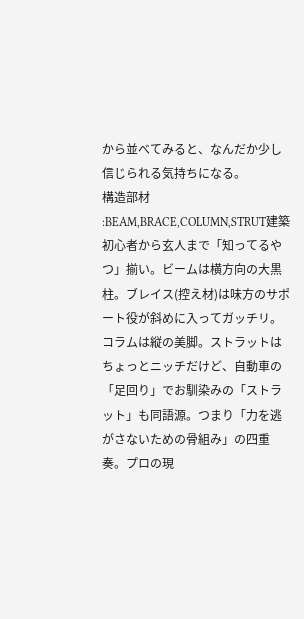から並べてみると、なんだか少し信じられる気持ちになる。
構造部材
:BEAM,BRACE,COLUMN,STRUT建築初心者から玄人まで「知ってるやつ」揃い。ビームは横方向の大黒柱。ブレイス(控え材)は味方のサポート役が斜めに入ってガッチリ。コラムは縦の美脚。ストラットはちょっとニッチだけど、自動車の「足回り」でお馴染みの「ストラット」も同語源。つまり「力を逃がさないための骨組み」の四重奏。プロの現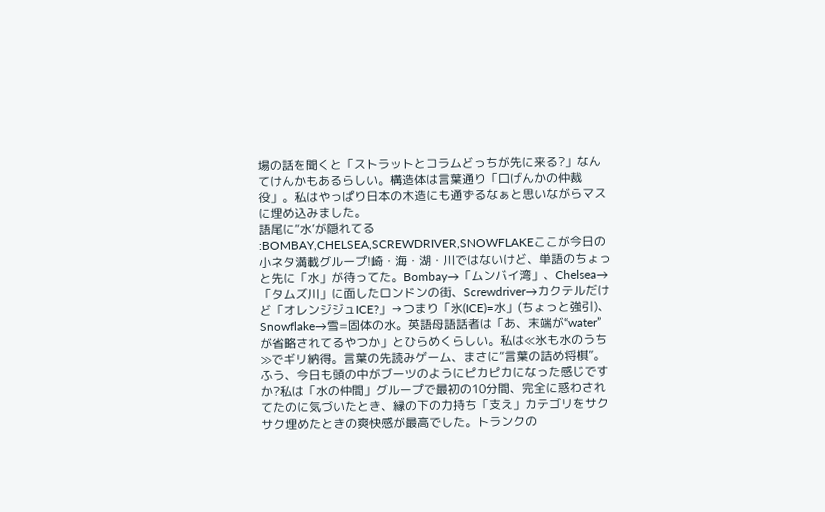場の話を聞くと「ストラットとコラムどっちが先に来る?」なんてけんかもあるらしい。構造体は言葉通り「口げんかの仲裁役」。私はやっぱり日本の木造にも通ずるなぁと思いながらマスに埋め込みました。
語尾に“水’が隠れてる
:BOMBAY,CHELSEA,SCREWDRIVER,SNOWFLAKEここが今日の小ネタ満載グループ!崎・海・湖・川ではないけど、単語のちょっと先に「水」が待ってた。Bombay→「ムンバイ湾」、Chelsea→「タムズ川」に面したロンドンの街、Screwdriver→カクテルだけど「オレンジジュICE?」→つまり「氷(ICE)=水」(ちょっと強引)、Snowflake→雪=固体の水。英語母語話者は「あ、末端が“water” が省略されてるやつか」とひらめくらしい。私は≪氷も水のうち≫でギリ納得。言葉の先読みゲーム、まさに“言葉の詰め将棋”。
ふう、今日も頭の中がブーツのようにピカピカになった感じですか?私は「水の仲間」グループで最初の10分間、完全に惑わされてたのに気づいたとき、縁の下の力持ち「支え」カテゴリをサクサク埋めたときの爽快感が最高でした。トランクの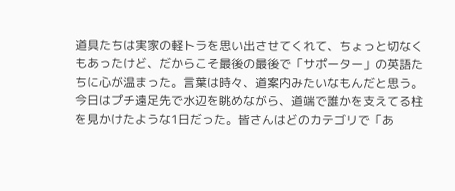道具たちは実家の軽トラを思い出させてくれて、ちょっと切なくもあったけど、だからこそ最後の最後で「サポーター」の英語たちに心が温まった。言葉は時々、道案内みたいなもんだと思う。今日はプチ遠足先で水辺を眺めながら、道端で誰かを支えてる柱を見かけたような1日だった。皆さんはどのカテゴリで「あ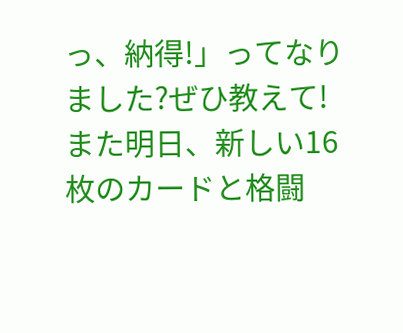っ、納得!」ってなりました?ぜひ教えて!また明日、新しい16枚のカードと格闘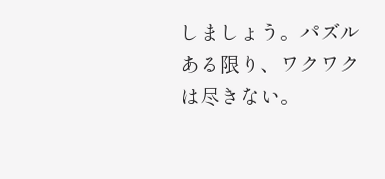しましょう。パズルある限り、ワクワクは尽きない。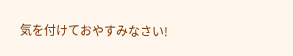気を付けておやすみなさい!